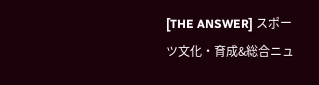[THE ANSWER] スポーツ文化・育成&総合ニュ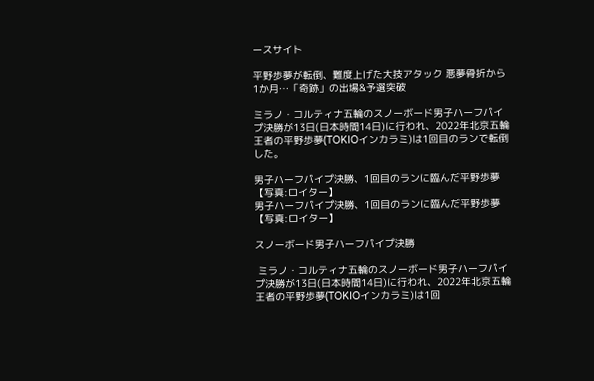ースサイト

平野歩夢が転倒、難度上げた大技アタック 悪夢骨折から1か月…「奇跡」の出場&予選突破

ミラノ・コルティナ五輪のスノーボード男子ハーフパイプ決勝が13日(日本時間14日)に行われ、2022年北京五輪王者の平野歩夢(TOKIOインカラミ)は1回目のランで転倒した。

男子ハーフパイプ決勝、1回目のランに臨んだ平野歩夢【写真:ロイター】
男子ハーフパイプ決勝、1回目のランに臨んだ平野歩夢【写真:ロイター】

スノーボード男子ハーフパイプ決勝

 ミラノ・コルティナ五輪のスノーボード男子ハーフパイプ決勝が13日(日本時間14日)に行われ、2022年北京五輪王者の平野歩夢(TOKIOインカラミ)は1回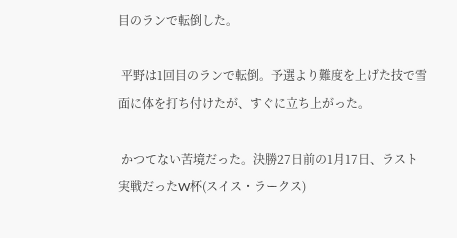目のランで転倒した。

 平野は1回目のランで転倒。予選より難度を上げた技で雪面に体を打ち付けたが、すぐに立ち上がった。

 かつてない苦境だった。決勝27日前の1月17日、ラスト実戦だったW杯(スイス・ラークス)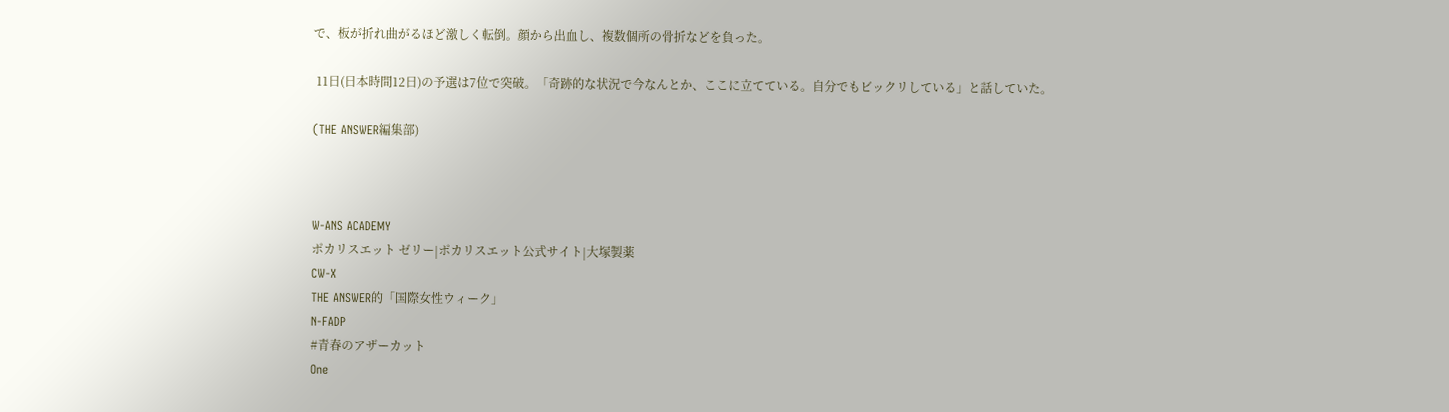で、板が折れ曲がるほど激しく転倒。顔から出血し、複数個所の骨折などを負った。

 11日(日本時間12日)の予選は7位で突破。「奇跡的な状況で今なんとか、ここに立てている。自分でもビックリしている」と話していた。

(THE ANSWER編集部)



W-ANS ACADEMY
ポカリスエット ゼリー|ポカリスエット公式サイト|大塚製薬
CW-X
THE ANSWER的「国際女性ウィーク」
N-FADP
#青春のアザーカット
One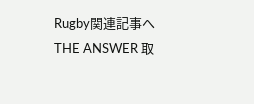Rugby関連記事へ
THE ANSWER 取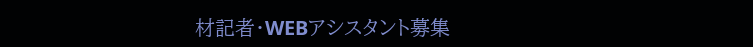材記者・WEBアシスタント募集